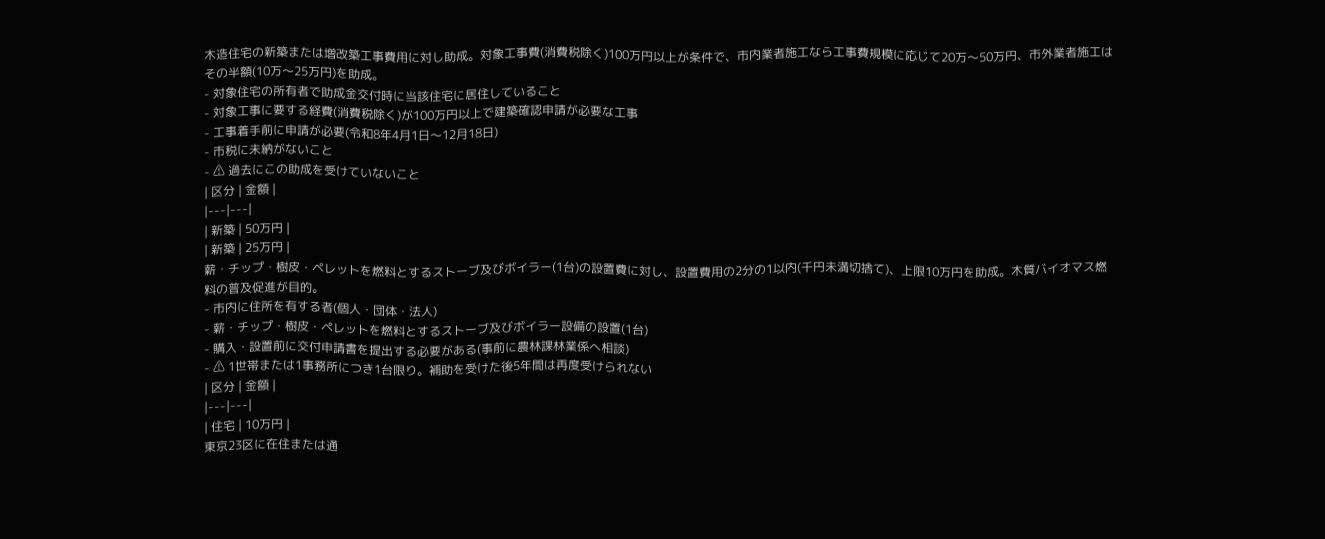木造住宅の新築または増改築工事費用に対し助成。対象工事費(消費税除く)100万円以上が条件で、市内業者施工なら工事費規模に応じて20万〜50万円、市外業者施工はその半額(10万〜25万円)を助成。
- 対象住宅の所有者で助成金交付時に当該住宅に居住していること
- 対象工事に要する経費(消費税除く)が100万円以上で建築確認申請が必要な工事
- 工事着手前に申請が必要(令和8年4月1日〜12月18日)
- 市税に未納がないこと
- ⚠ 過去にこの助成を受けていないこと
| 区分 | 金額 |
|---|---|
| 新築 | 50万円 |
| 新築 | 25万円 |
薪・チップ・樹皮・ペレットを燃料とするストーブ及びボイラー(1台)の設置費に対し、設置費用の2分の1以内(千円未満切捨て)、上限10万円を助成。木質バイオマス燃料の普及促進が目的。
- 市内に住所を有する者(個人・団体・法人)
- 薪・チップ・樹皮・ペレットを燃料とするストーブ及びボイラー設備の設置(1台)
- 購入・設置前に交付申請書を提出する必要がある(事前に農林課林業係へ相談)
- ⚠ 1世帯または1事務所につき1台限り。補助を受けた後5年間は再度受けられない
| 区分 | 金額 |
|---|---|
| 住宅 | 10万円 |
東京23区に在住または通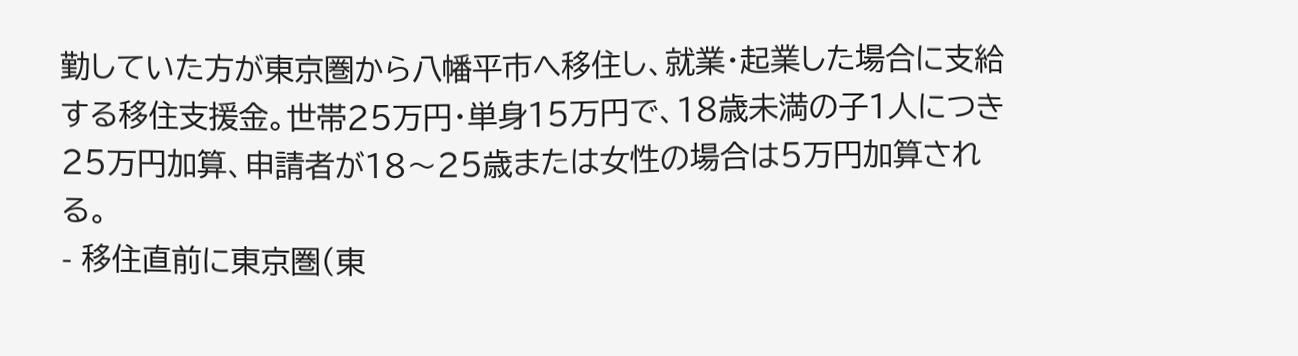勤していた方が東京圏から八幡平市へ移住し、就業・起業した場合に支給する移住支援金。世帯25万円・単身15万円で、18歳未満の子1人につき25万円加算、申請者が18〜25歳または女性の場合は5万円加算される。
- 移住直前に東京圏(東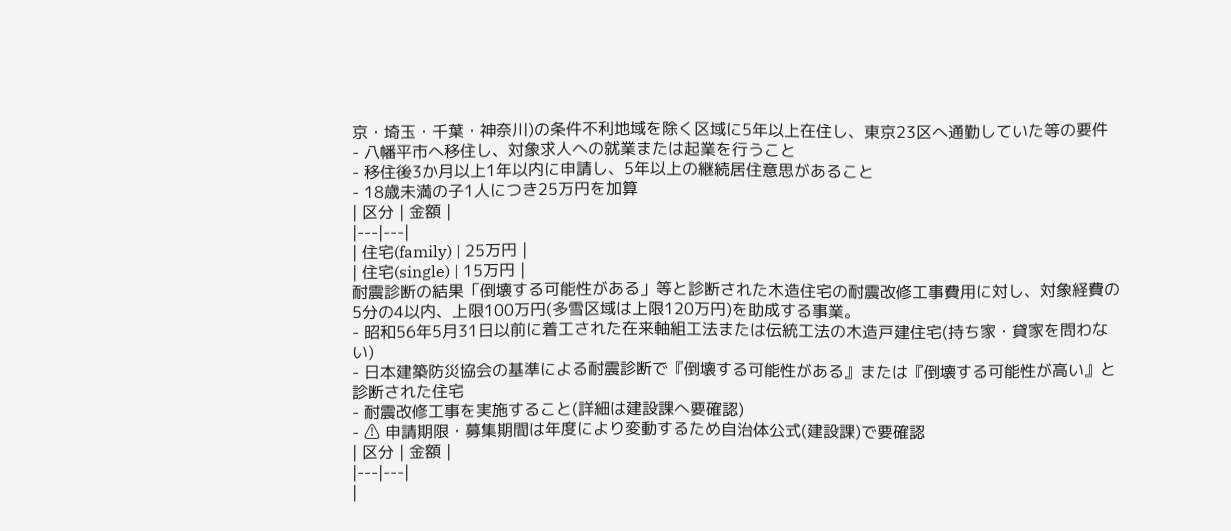京・埼玉・千葉・神奈川)の条件不利地域を除く区域に5年以上在住し、東京23区へ通勤していた等の要件
- 八幡平市へ移住し、対象求人への就業または起業を行うこと
- 移住後3か月以上1年以内に申請し、5年以上の継続居住意思があること
- 18歳未満の子1人につき25万円を加算
| 区分 | 金額 |
|---|---|
| 住宅(family) | 25万円 |
| 住宅(single) | 15万円 |
耐震診断の結果「倒壊する可能性がある」等と診断された木造住宅の耐震改修工事費用に対し、対象経費の5分の4以内、上限100万円(多雪区域は上限120万円)を助成する事業。
- 昭和56年5月31日以前に着工された在来軸組工法または伝統工法の木造戸建住宅(持ち家・貸家を問わない)
- 日本建築防災協会の基準による耐震診断で『倒壊する可能性がある』または『倒壊する可能性が高い』と診断された住宅
- 耐震改修工事を実施すること(詳細は建設課へ要確認)
- ⚠ 申請期限・募集期間は年度により変動するため自治体公式(建設課)で要確認
| 区分 | 金額 |
|---|---|
|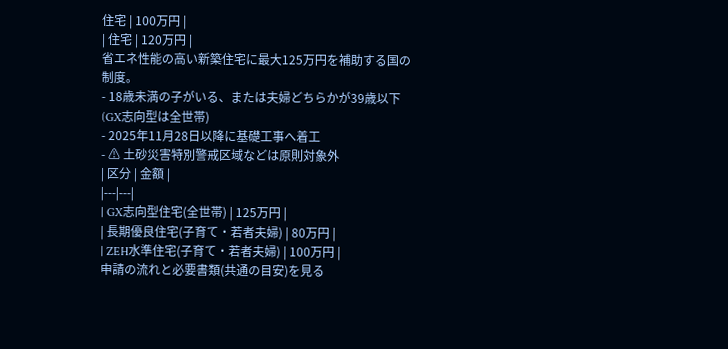住宅 | 100万円 |
| 住宅 | 120万円 |
省エネ性能の高い新築住宅に最大125万円を補助する国の制度。
- 18歳未満の子がいる、または夫婦どちらかが39歳以下(GX志向型は全世帯)
- 2025年11月28日以降に基礎工事へ着工
- ⚠ 土砂災害特別警戒区域などは原則対象外
| 区分 | 金額 |
|---|---|
| GX志向型住宅(全世帯) | 125万円 |
| 長期優良住宅(子育て・若者夫婦) | 80万円 |
| ZEH水準住宅(子育て・若者夫婦) | 100万円 |
申請の流れと必要書類(共通の目安)を見る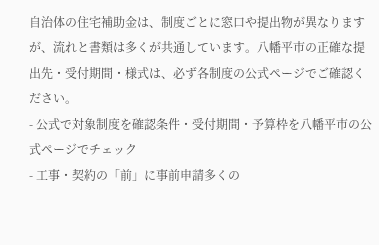自治体の住宅補助金は、制度ごとに窓口や提出物が異なりますが、流れと書類は多くが共通しています。八幡平市の正確な提出先・受付期間・様式は、必ず各制度の公式ページでご確認ください。
- 公式で対象制度を確認条件・受付期間・予算枠を八幡平市の公式ページでチェック
- 工事・契約の「前」に事前申請多くの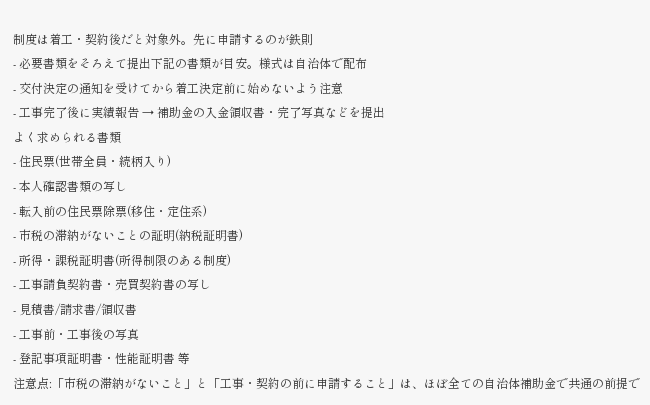制度は着工・契約後だと対象外。先に申請するのが鉄則
- 必要書類をそろえて提出下記の書類が目安。様式は自治体で配布
- 交付決定の通知を受けてから着工決定前に始めないよう注意
- 工事完了後に実績報告 → 補助金の入金領収書・完了写真などを提出
よく求められる書類
- 住民票(世帯全員・続柄入り)
- 本人確認書類の写し
- 転入前の住民票除票(移住・定住系)
- 市税の滞納がないことの証明(納税証明書)
- 所得・課税証明書(所得制限のある制度)
- 工事請負契約書・売買契約書の写し
- 見積書/請求書/領収書
- 工事前・工事後の写真
- 登記事項証明書・性能証明書 等
注意点:「市税の滞納がないこと」と「工事・契約の前に申請すること」は、ほぼ全ての自治体補助金で共通の前提で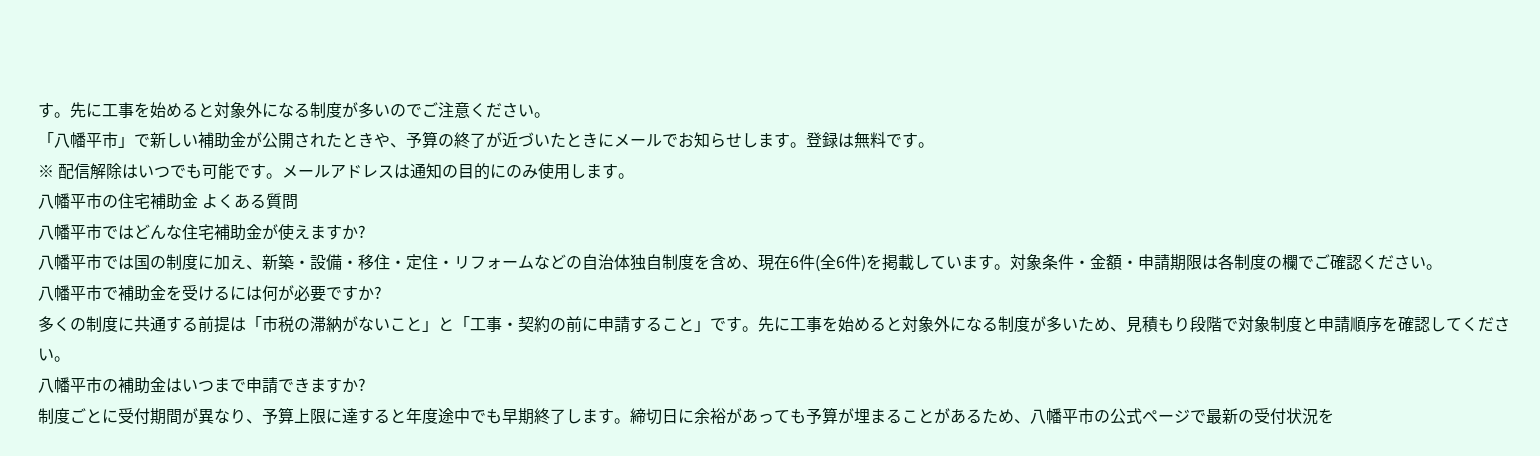す。先に工事を始めると対象外になる制度が多いのでご注意ください。
「八幡平市」で新しい補助金が公開されたときや、予算の終了が近づいたときにメールでお知らせします。登録は無料です。
※ 配信解除はいつでも可能です。メールアドレスは通知の目的にのみ使用します。
八幡平市の住宅補助金 よくある質問
八幡平市ではどんな住宅補助金が使えますか?
八幡平市では国の制度に加え、新築・設備・移住・定住・リフォームなどの自治体独自制度を含め、現在6件(全6件)を掲載しています。対象条件・金額・申請期限は各制度の欄でご確認ください。
八幡平市で補助金を受けるには何が必要ですか?
多くの制度に共通する前提は「市税の滞納がないこと」と「工事・契約の前に申請すること」です。先に工事を始めると対象外になる制度が多いため、見積もり段階で対象制度と申請順序を確認してください。
八幡平市の補助金はいつまで申請できますか?
制度ごとに受付期間が異なり、予算上限に達すると年度途中でも早期終了します。締切日に余裕があっても予算が埋まることがあるため、八幡平市の公式ページで最新の受付状況を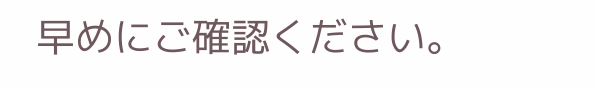早めにご確認ください。